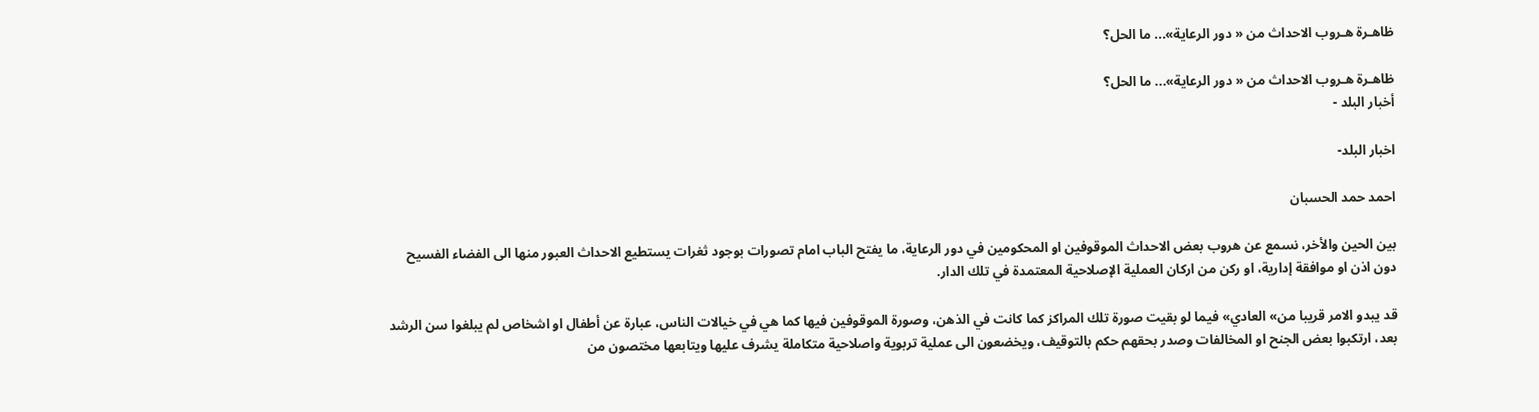ظاهـرة هـروب الاحداث من « دور الرعاية»... ما الحل؟

ظاهـرة هـروب الاحداث من « دور الرعاية»... ما الحل؟
أخبار البلد -

اخبار البلد-

احمد حمد الحسبان

بين الحين والأخر، نسمع عن هروب بعض الاحداث الموقوفين او المحكومين في دور الرعاية، ما يفتح الباب امام تصورات بوجود ثغرات يستطيع الاحداث العبور منها الى الفضاء الفسيح دون اذن او موافقة إدارية، او ركن من اركان العملية الإصلاحية المعتمدة في تلك الدار.

قد يبدو الامر قريبا من» العادي» فيما لو بقيت صورة تلك المراكز كما كانت في الذهن، وصورة الموقوفين فيها كما هي في خيالات الناس، عبارة عن أطفال او اشخاص لم يبلغوا سن الرشد بعد، ارتكبوا بعض الجنح او المخالفات وصدر بحقهم حكم بالتوقيف، ويخضعون الى عملية تربوية واصلاحية متكاملة يشرف عليها ويتابعها مختصون من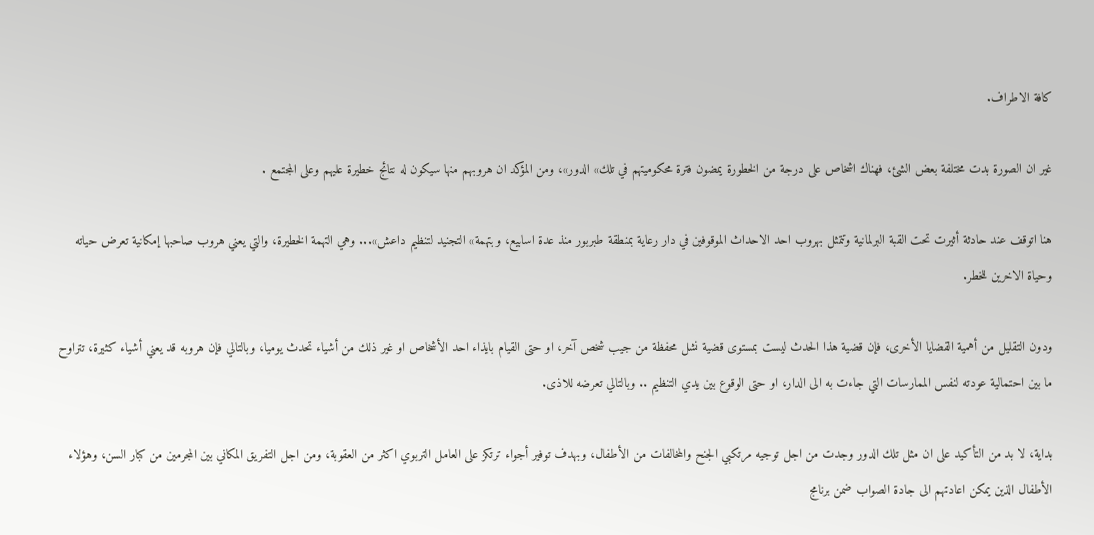كافة الاطراف.

غير ان الصورة بدت مختلفة بعض الشئ، فهناك اشخاص على درجة من الخطورة يمضون فترة محكوميتهم في تلك» الدور»، ومن المؤكد ان هروبهم منها سيكون له نتائج خطيرة عليهم وعلى المجتمع .

هنا اتوقف عند حادثة أثيرت تحت القبة البرلمانية وتتمثل بهروب احد الاحداث الموقوفين في دار رعاية بمنطقة طبربور منذ عدة اسابيع، وبتهمة» التجنيد لتنظيم داعش»... وهي التهمة الخطيرة، والتي يعني هروب صاحبها إمكانية تعرض حياته وحياة الاخرين للخطر.

ودون التقليل من أهمية القضايا الأخرى، فإن قضية هذا الحدث ليست بمستوى قضية نشل محفظة من جيب شخص آخر، او حتى القيام بايذاء احد الأشخاص او غير ذلك من أشياء تحدث يوميا، وبالتالي فإن هروبه قد يعني أشياء كثيرة، تتراوح ما بين احتمالية عودته لنفس الممارسات التي جاءت به الى الدار، او حتى الوقوع بين يدي التنظيم .. وبالتالي تعرضه للاذى.

بداية، لا بد من التأكيد على ان مثل تلك الدور وجدت من اجل توجيه مرتكبي الجنح والمخالفات من الأطفال، وبهدف توفير أجواء ترتكز على العامل التربوي اكثر من العقوبة، ومن اجل التفريق المكاني بين المجرمين من كبار السن، وهؤلاء الأطفال الذين يمكن اعادتهم الى جادة الصواب ضمن برنامج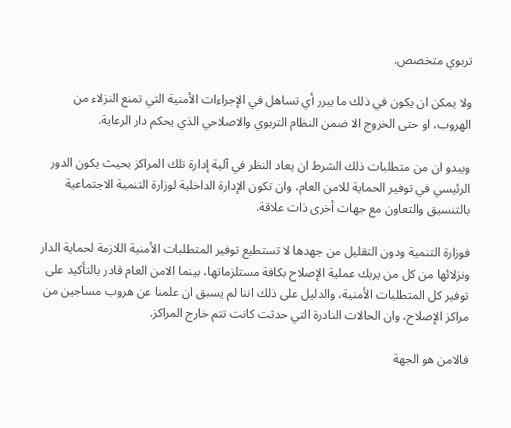تربوي متخصص.

ولا يمكن ان يكون في ذلك ما يبرر أي تساهل في الإجراءات الأمنية التي تمنع النزلاء من الهروب، او حتى الخروج الا ضمن النظام التربوي والاصلاحي الذي يحكم دار الرعاية.

ويبدو ان من متطلبات ذلك الشرط ان يعاد النظر في آلية إدارة تلك المراكز بحيث يكون الدور الرئيسي في توفير الحماية للامن العام، وان تكون الإدارة الداخلية لوزارة التنمية الاجتماعية بالتنسيق والتعاون مع جهات أخرى ذات علاقة.

فوزارة التنمية ودون التقليل من جهدها لا تستطيع توفير المتطلبات الأمنية اللازمة لحماية الدار ونزلائها من كل من يربك عملية الإصلاح بكافة مستلزماتها، بينما الامن العام قادر بالتأكيد على توفير كل المتطلبات الأمنية، والدليل على ذلك اننا لم يسبق ان علمنا عن هروب مساجين من مراكز الإصلاح، وان الحالات النادرة التي حدثت كانت تتم خارج المراكز.

فالامن هو الجهة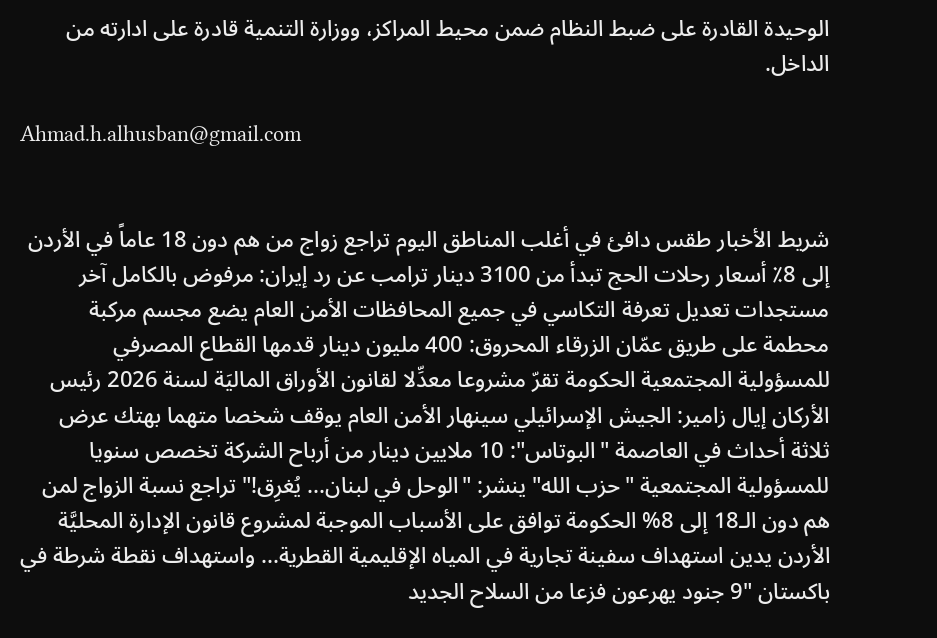الوحيدة القادرة على ضبط النظام ضمن محيط المراكز، ووزارة التنمية قادرة على ادارته من الداخل.

Ahmad.h.alhusban@gmail.com


شريط الأخبار طقس دافئ في أغلب المناطق اليوم تراجع زواج من هم دون 18 عاماً في الأردن إلى 8٪ أسعار رحلات الحج تبدأ من 3100 دينار ترامب عن رد إيران: مرفوض بالكامل آخر مستجدات تعديل تعرفة التكاسي في جميع المحافظات الأمن العام يضع مجسم مركبة محطمة على طريق عمّان الزرقاء المحروق: 400 مليون دينار قدمها القطاع المصرفي للمسؤولية المجتمعية الحكومة تقرّ مشروعا معدِّلا لقانون الأوراق الماليَة لسنة 2026 رئيس الأركان إيال زامير: الجيش الإسرائيلي سينهار الأمن العام يوقف شخصا متهما بهتك عرض ثلاثة أحداث في العاصمة "البوتاس": 10 ملايين دينار من أرباح الشركة تخصص سنويا للمسؤولية المجتمعية "حزب الله" ينشر: "الوحل في لبنان... يُغرِق!" تراجع نسبة الزواج لمن هم دون الـ18 إلى 8% الحكومة توافق على الأسباب الموجبة لمشروع قانون الإدارة المحليَّة الأردن يدين استهداف سفينة تجارية في المياه الإقليمية القطرية... واستهداف نقطة شرطة في باكستان "9 جنود يهرعون فزعا من السلاح الجديد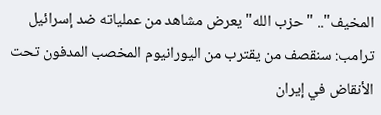المخيف".. "حزب الله" يعرض مشاهد من عملياته ضد إسرائيل ترامب: سنقصف من يقترب من اليورانيوم المخصب المدفون تحت الأنقاض في إيران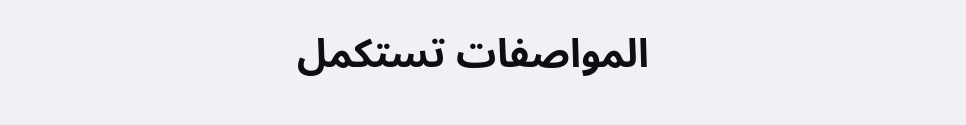المواصفات تستكمل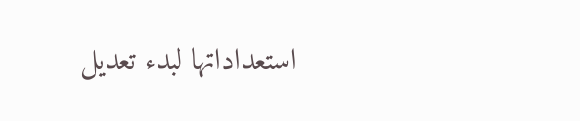استعداداتها لبدء تعديل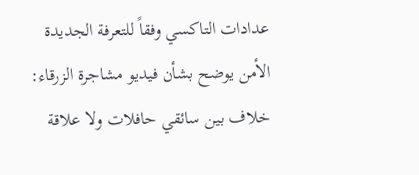عدادات التاكسي وفقاً للتعرفة الجديدة الأمن يوضح بشأن فيديو مشاجرة الزرقاء: خلاف بين سائقي حافلات ولا علاقة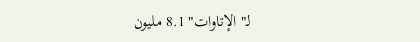لـ"الإتاوات" 8.1 مليون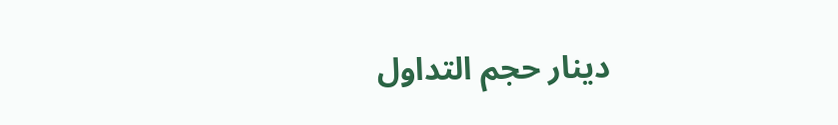دينار حجم التداول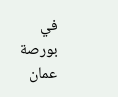في بورصة عمان